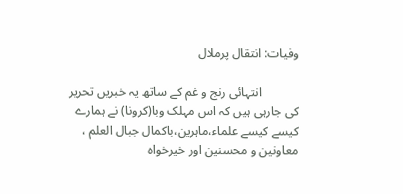وفیات: انتقال پرملال

            انتہائی رنج و غم کے ساتھ یہ خبریں تحریر کی جارہی ہیں کہ اس مہلک وبا(کرونا) نے ہمارے کیسے کیسے علماء،ماہرین،باکمال جبال العلم ، معاونین و محسنین اور خیرخواہ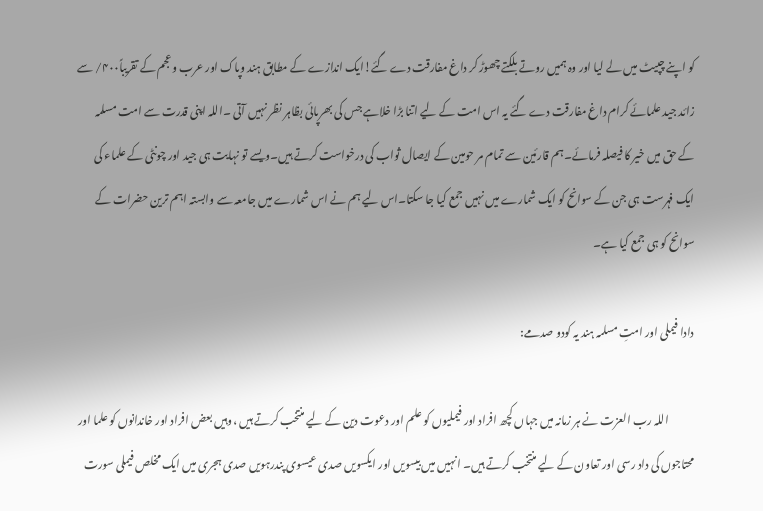کو اپنے چپیٹ میں لے لیا اور وہ ہمیں روتے بلکتے چھوڑ کر داغ مفارقت دے گئے!ایک اندازے کے مطابق ہند وپاک اور عرب وعجم کے تقریباً۴۰۰/ سے زائد جید علمائے کرام داغ مفارقت دے گئے یہ اس امت کے لیے اتنا بڑا خلاہے جس کی بھرپائی بظاہر نظر نہیں آتی ۔اللہ اپنی قدرت سے امت مسلمہ کے حق میں خیر کا فیصلہ فرمائے۔ہم قارئین سے تمام مر حومین کے ایصال ثواب کی درخواست کرتے ہیں۔ویسے تو نہایت ہی جید اور چونٹی کے علماء کی ایک فہرست ہی جن کے سوانح کو ایک شمارے میں نہیں جمع کیا جا سکتا۔اس لیے ہم نے اس شمارے میں جامعہ سے وابستہ اہم ترین حضرات کے سوانح کو ہی جمع کیا ہے۔

دادا فیملی اور امتِ مسلمہ ہند یہ کودو صدمے:

            اللہ رب العزت نے ہر زمانہ میں جہاں کچھ افراد اور فیملیوں کو علم اور دعوت دین کے لیے منتخب کرتے ہیں ،وہیں بعض افراد اور خاندانوں کو علما اور محتاجوں کی داد رسی اور تعاون کے لیے منتخب کرتے ہیں۔ انہیں میں بیسویں اور ایکسویں صدی عیسوی پندرہویں صدی ہجری میں ایک مخلص فیملی سورت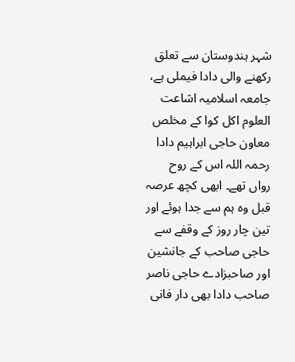شہر ہندوستان سے تعلق رکھنے والی دادا فیملی ہے، جامعہ اسلامیہ اشاعت العلوم اکل کوا کے مخلص معاون حاجی ابراہیم دادا رحمہ اللہ اس کے روح رواں تھے۔ ابھی کچھ عرصہ قبل وہ ہم سے جدا ہوئے اور تین چار روز کے وقفے سے حاجی صاحب کے جانشین اور صاحبزادے حاجی ناصر صاحب دادا بھی دار فانی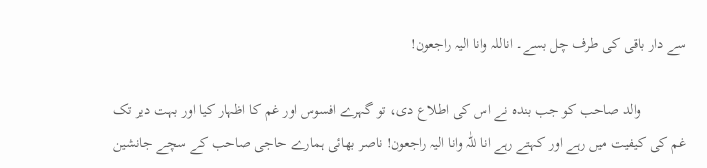سے دار باقی کی طرف چل بسے۔ اناللہ وانا الیہ راجعون!

            والد صاحب کو جب بندہ نے اس کی اطلاع دی، تو گہرے افسوس اور غم کا اظہار کیا اور بہت دیر تک غم کی کیفیت میں رہے اور کہتے رہے انا للّٰہ وانا الیہ راجعون! ناصر بھائی ہمارے حاجی صاحب کے سچے جانشین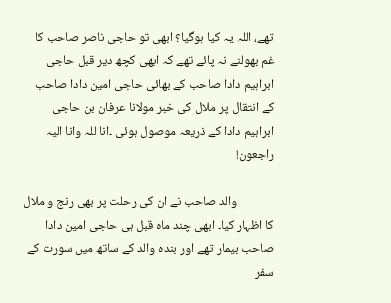تھے، اللہ یہ کیا ہوگیا؟ ابھی تو حاجی ناصر صاحب کا غم بھولنے نہ پائے تھے کہ ابھی کچھ دیر قبل حاجی ابراہیم دادا صاحب کے بھائی حاجی امین دادا صاحب کے انتقال پر ملال کی خبر مولانا عرفان بن حاجی ابراہیم دادا کے ذریعہ موصول ہوئی ۔انا للہ وانا الیہ راجعون!

             والد صاحب نے ان کی رحلت پر بھی رنج و ملال کا اظہار کیا۔ ابھی چند ماہ قبل ہی حاجی امین دادا صاحب بیمار تھے اور بندہ والد کے ساتھ میں سورت کے سفر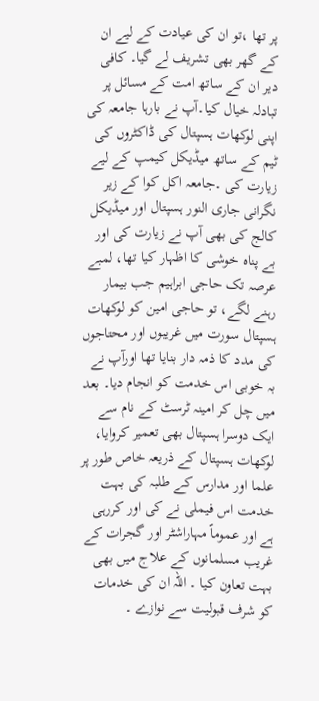پر تھا ،تو ان کی عیادت کے لیے ان کے گھر بھی تشریف لے گیا۔ کافی دیر ان کے ساتھ امت کے مسائل پر تبادلہ خیال کیا۔آپ نے بارہا جامعہ کی اپنی لوکھات ہسپتال کی ڈاکٹروں کی ٹیم کے ساتھ میڈیکل کیمپ کے لیے زیارت کی ۔جامعہ اکل کوا کے زیر نگرانی جاری النور ہسپتال اور میڈیکل کالج کی بھی آپ نے زیارت کی اور بے پناہ خوشی کا اظہار کیا تھا، لمبے عرصہ تک حاجی ابراہیم جب بیمار رہنے لگے، تو حاجی امین کو لوکھات ہسپتال سورت میں غریبوں اور محتاجوں کی مدد کا ذمہ دار بنایا تھا اورآپ نے بہ خوبی اس خدمت کو انجام دیا۔ بعد میں چل کر امینہ ٹرسٹ کے نام سے ایک دوسرا ہسپتال بھی تعمیر کروایا، لوکھات ہسپتال کے ذریعہ خاص طور پر علما اور مدارس کے طلبہ کی بہت خدمت اس فیملی نے کی اور کررہی ہے اور عموماً مہاراشٹر اور گجرات کے غریب مسلمانوں کے علاج میں بھی بہت تعاون کیا ۔ اللہ ان کی خدمات کو شرف قبولیت سے نوازے ۔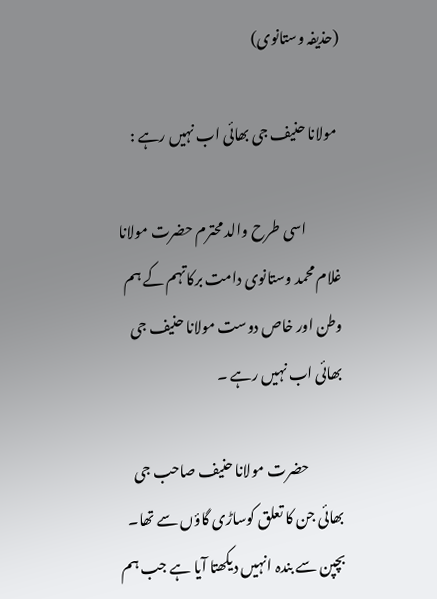(حذیفہ وستانوی)

 مولانا حنیف جی بھائی اب نہیں رہے :

            اسی طرح والد محترم حضرت مولانا غلام محمد وستانوی دامت برکاتہم کے ہم وطن اور خاص دوست مولانا حنیف جی بھائی اب نہیں رہے ۔

            حضرت مولانا حنیف صاحب جی بھائی جن کا تعلق کوساڑی گاؤں سے تھا۔ بچپن سے بندہ انہیں دیکھتا آیا ہے جب ہم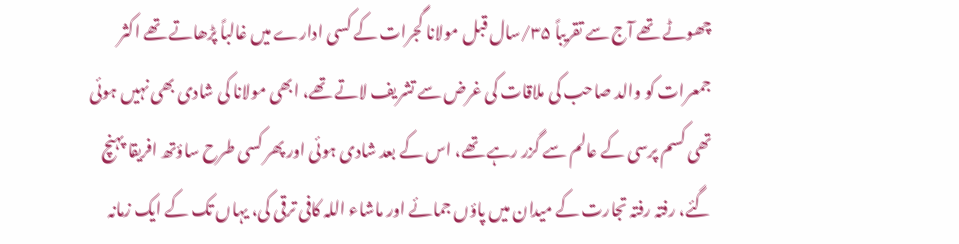چھوٹے تھے آج سے تقریباً ۳۵/سال قبل مولانا گجرات کے کسی ادارے میں غالباً پڑھاتے تھے اکثر جمعرات کو والد صاحب کی ملاقات کی غرض سے تشریف لاتے تھے، ابھی مولانا کی شادی بھی نہیں ہوئی تھی کسم پرسی کے عالم سے گزر رہے تھے، اس کے بعد شادی ہوئی اور پھر کسی طرح ساؤتھ افریقا پہنچ گئے، رفتہ رفتہ تجارت کے میدان میں پاؤں جمائے اور ماشاء اللہ کافی ترقی کی، یہاں تک کے ایک زمانہ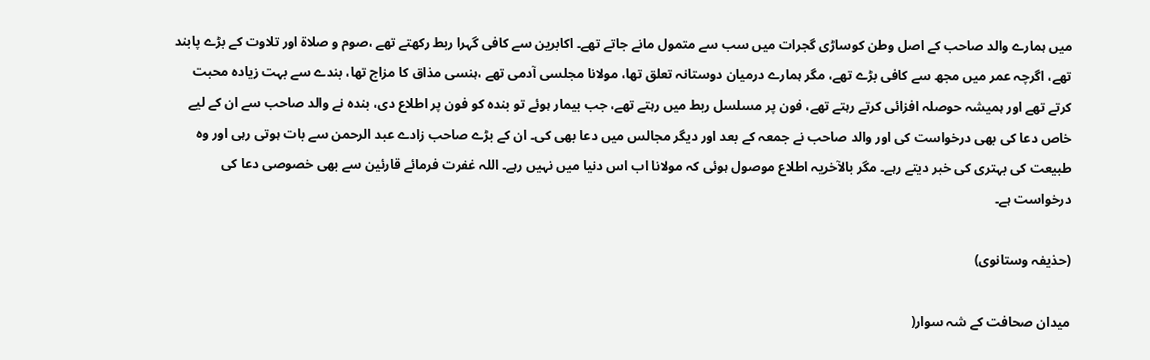میں ہمارے والد صاحب کے اصل وطن کوساڑی گجرات میں سب سے متمول مانے جاتے تھے۔ اکابرین سے کافی گہرا ربط رکھتے تھے ،صوم و صلاة اور تلاوت کے بڑے پابند تھے، اگرچہ عمر میں مجھ سے کافی بڑے تھے، مگر ہمارے درمیان دوستانہ تعلق تھا، مولانا مجلسی آدمی تھے ،ہنسی مذاق کا مزاج تھا، بندے سے بہت زیادہ محبت کرتے تھے اور ہمیشہ حوصلہ افزائی کرتے رہتے تھے، فون پر مسلسل ربط میں رہتے تھے، جب بیمار ہوئے تو بندہ کو فون پر اطلاع دی، بندہ نے والد صاحب سے ان کے لیے خاص دعا کی بھی درخواست کی اور والد صاحب نے جمعہ کے بعد اور دیگر مجالس میں دعا بھی کی۔ ان کے بڑے صاحب زادے عبد الرحمن سے بات ہوتی رہی اور وہ طبیعت کی بہتری کی خبر دیتے رہے۔ مگر بالآخریہ اطلاع موصول ہوئی کہ مولانا اب اس دنیا میں نہیں رہے۔ اللہ غفرت فرمائے قارئین سے بھی خصوصی دعا کی درخواست ہے۔

(حذیفہ وستانوی)

میدان صحافت کے شہ سوار(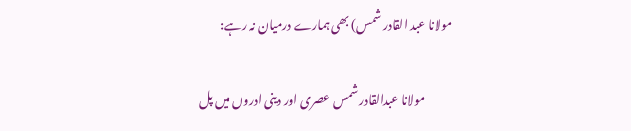مولانا عبد القادر شمس) بھی ہمارے درمیان نہ رہے:

            مولانا عبدالقادر شمس عصری اور دینی ادروں میں پل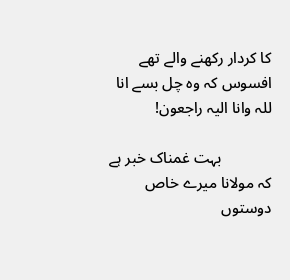کا کردار رکھنے والے تھے افسوس کہ وہ چل بسے انا للہ وانا الیہ راجعون!

             بہت غمناک خبر ہے کہ مولانا میرے خاص دوستوں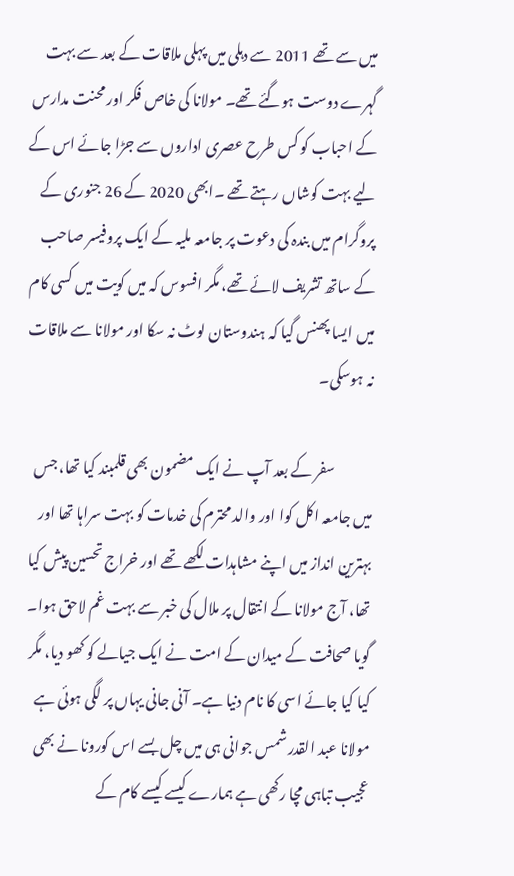میں سے تھے 2011 سے دہلی میں پہلی ملاقات کے بعد سے بہت گہرے دوست ہوگئے تھے۔ مولانا کی خاص فکر اور محنت مدارس کے احباب کو کس طرح عصری اداروں سے جڑا جائے اس کے لیے بہت کوشاں رہتے تھے ۔ابھی 2020 کے 26 جنوری کے پروگرام میں بندہ کی دعوت پر جامعہ ملیہ کے ایک پروفیسر صاحب کے ساتھ تشریف لائے تھے، مگر افسوس کہ میں کویت میں کسی کام میں ایسا پھنس گیا کہ ہندوستان لوٹ نہ سکا اور مولانا سے ملاقات نہ ہوسکی۔

             سفر کے بعد آپ نے ایک مضمون بھی قلمبند کیا تھا، جس میں جامعہ اکل کوا اور والد محترم کی خدمات کو بہت سراہا تھا اور بہترین انداز میں اپنے مشاہدات لکھے تھے اور خراج تحسین پیش کیا تھا، آج مولانا کے انتقال پر ملال کی خبر سے بہت غم لاحق ہوا۔ گویا صحافت کے میدان کے امت نے ایک جیالے کو کھو دیا، مگر کیا کیا جائے اسی کا نام دنیا ہے۔ آنی جانی یہاں پر لگی ہوئی ہے مولانا عبد القدر شمس جوانی ہی میں چل بسے اس کورونا نے بھی عجیب تباہی مچا رکھی ہے ہمارے کیسے کیسے کام کے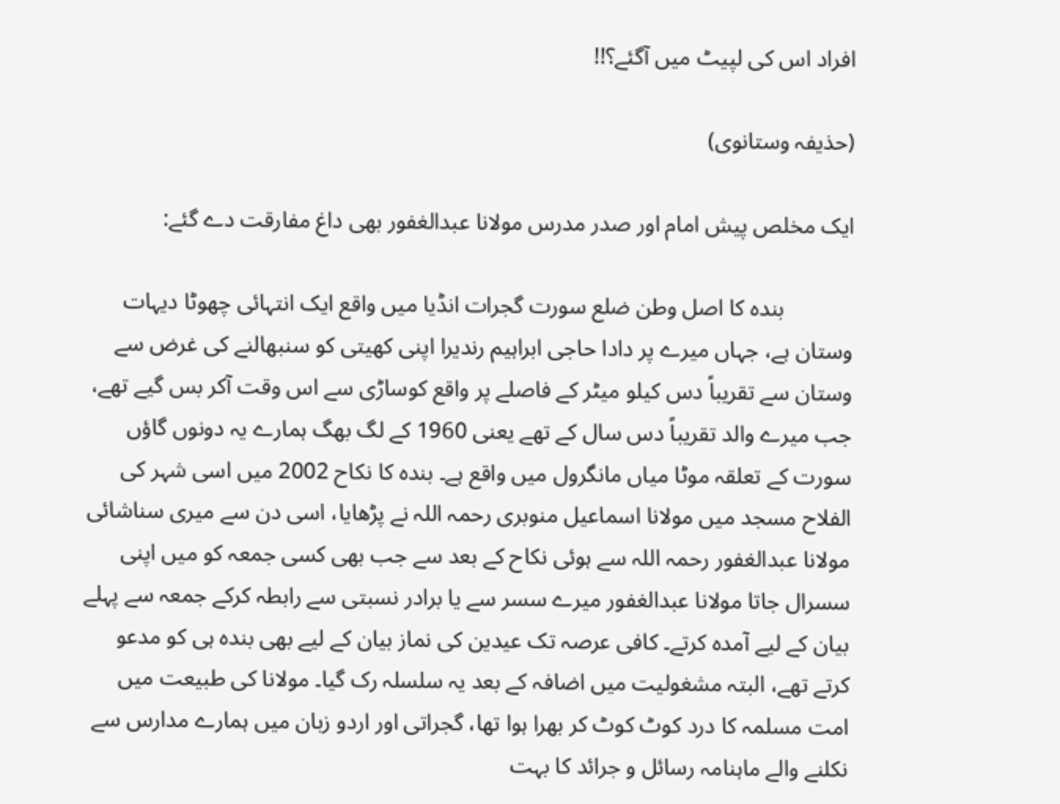افراد اس کی لپیٹ میں آگئے؟!!

(حذیفہ وستانوی)

ایک مخلص پیش امام اور صدر مدرس مولانا عبدالغفور بھی داغ مفارقت دے گئے:

            بندہ کا اصل وطن ضلع سورت گجرات انڈیا میں واقع ایک انتہائی چھوٹا دیہات وستان ہے، جہاں میرے پر دادا حاجی ابراہیم رندیرا اپنی کھیتی کو سنبھالنے کی غرض سے وستان سے تقریباً دس کیلو میٹر کے فاصلے پر واقع کوساڑی سے اس وقت آکر بس گیے تھے، جب میرے والد تقریباً دس سال کے تھے یعنی 1960 کے لگ بھگ ہمارے یہ دونوں گاؤں سورت کے تعلقہ موٹا میاں مانگرول میں واقع ہے۔ بندہ کا نکاح 2002 میں اسی شہر کی الفلاح مسجد میں مولانا اسماعیل منوبری رحمہ اللہ نے پڑھایا، اسی دن سے میری سناشائی مولانا عبدالغفور رحمہ اللہ سے ہوئی نکاح کے بعد سے جب بھی کسی جمعہ کو میں اپنی سسرال جاتا مولانا عبدالغفور میرے سسر سے یا برادر نسبتی سے رابطہ کرکے جمعہ سے پہلے بیان کے لیے آمدہ کرتے۔ کافی عرصہ تک عیدین کی نماز بیان کے لیے بھی بندہ ہی کو مدعو کرتے تھے، البتہ مشغولیت میں اضافہ کے بعد یہ سلسلہ رک گیا۔ مولانا کی طبیعت میں امت مسلمہ کا درد کوٹ کوٹ کر بھرا ہوا تھا، گجراتی اور اردو زبان میں ہمارے مدارس سے نکلنے والے ماہنامہ رسائل و جرائد کا بہت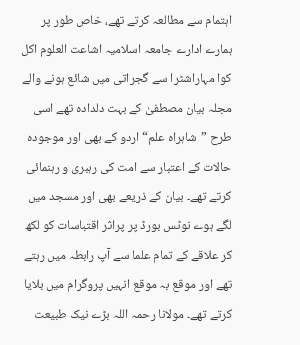اہتمام سے مطالعہ کرتے تھے، خاص طور پر ہمارے ادارے جامعہ اسلامیہ اشاعت العلوم اکل کوا مہاراشٹرا سے گجراتی میں شائع ہونے والے مجلہ بیان مصطفیٰ کے بہت دلدادہ تھے اسی طرح ”شاہراہ علم“ اردو کے بھی اور موجودہ حالات کے اعتبار سے امت کی رہبری و رہنمائی کرتے تھے۔ بیان کے ذریعے بھی اور مسجد میں لگے ہوے نوٹس بورڈ پر پراثر اقتباسات کو لکھ کر علاقے کے تمام علما سے آپ رابطہ میں رہتے تھے اور موقع بہ موقع انہیں پروگرام میں بلایا کرتے تھے۔ مولانا رحمہ اللہ بڑے نیک طبیعت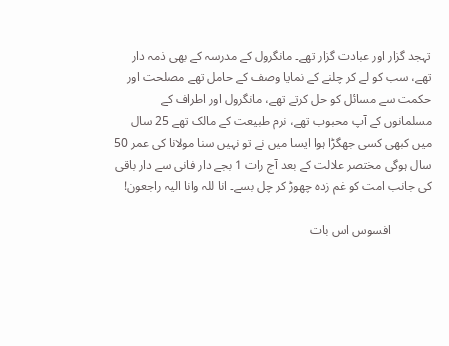تہجد گزار اور عبادت گزار تھے۔ مانگرول کے مدرسہ کے بھی ذمہ دار تھے، سب کو لے کر چلنے کے نمایا وصف کے حامل تھے مصلحت اور حکمت سے مسائل کو حل کرتے تھے، مانگرول اور اطراف کے مسلمانوں کے آپ محبوب تھے، نرم طبیعت کے مالک تھے 25 سال میں کبھی کسی جھگڑا ہوا ایسا میں نے تو نہیں سنا مولانا کی عمر 50 سال ہوگی مختصر علالت کے بعد آج رات 1 بجے دار فانی سے دار باقی کی جانب امت کو غم زدہ چھوڑ کر چل بسے۔ انا للہ وانا الیہ راجعون!

             افسوس اس بات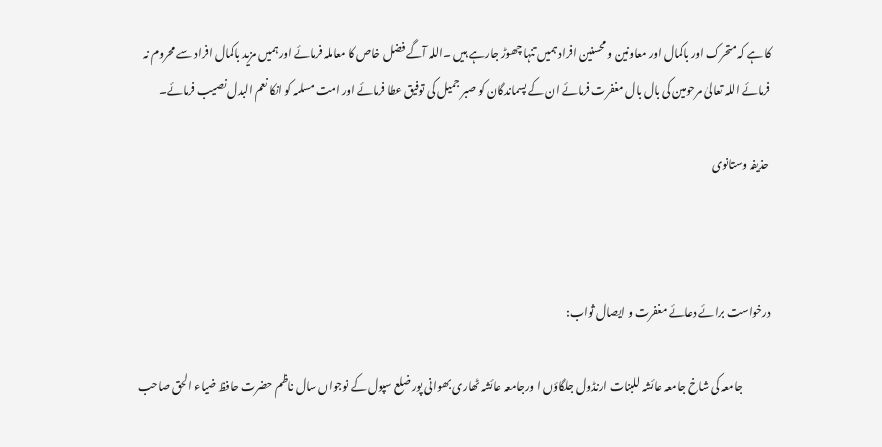کا ہے کہ متحرک اور باکمال اور معاونین و محسنین افراد ہمیں تنہا چھوڑ جارہے ہیں ۔اللہ آگے فضل خاص کا معاملہ فرمائے اور ہمیں مزید باکمال افراد سے محروم نہ فرمائے اللہ تعالیٰ مرحومین کی بال بال مغفرت فرمائے ان کے پسماندگان کو صبر جمیل کی توفیق عطا فرمائے اور امت مسلمہ کو انکا نعم البدل نصیب فرمائے۔

 حذیفہ وستانوی



درخواست برائے دعائے مغفرت و ایصال ثواب:

             جامعہ کی شاخ جامعہ عائشہ للبنات ارنڈول جلگاؤں ا ورجامعہ عائشہ ٹھاری بھوانی پور ضلع سپول کے نوجواں سال ناظم حضرت حافظ ضیاء الحق صاحب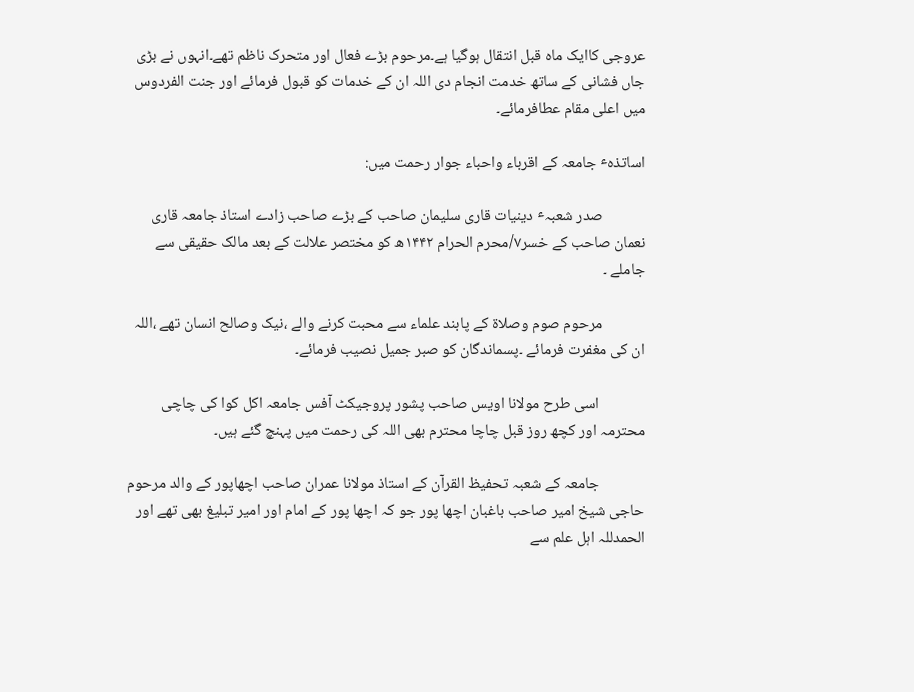عروجی کاایک ماہ قبل انتقال ہوگیا ہے۔مرحوم بڑے فعال اور متحرک ناظم تھے۔انہوں نے بڑی جاں فشانی کے ساتھ خدمت انجام دی اللہ ان کے خدمات کو قبول فرمائے اور جنت الفردوس میں اعلی مقام عطافرمائے۔

اساتذہٴ جامعہ کے اقرباء واحباء جوار رحمت میں:

            صدر شعبہٴ دینیات قاری سلیمان صاحب کے بڑے صاحب زادے استاذ جامعہ قاری نعمان صاحب کے خسر۷/محرم الحرام ۱۴۴۲ھ کو مختصر علالت کے بعد مالک حقیقی سے جاملے ۔

            مرحوم صوم وصلاة کے پابند علماء سے محبت کرنے والے ،نیک وصالح انسان تھے ،اللہ ان کی مغفرت فرمائے ۔پسماندگان کو صبر جمیل نصیب فرمائے۔

             اسی طرح مولانا اویس صاحب پشور پروجیکٹ آفس جامعہ اکل کوا کی چاچی محترمہ اور کچھ روز قبل چاچا محترم بھی اللہ کی رحمت میں پہنچ گئے ہیں۔

             جامعہ کے شعبہ تحفیظ القرآن کے استاذ مولانا عمران صاحب اچھاپور کے والد مرحوم حاجی شیخ امیر صاحب باغبان اچھا پور جو کہ اچھا پور کے امام اور امیر تبلیغ بھی تھے اور الحمدللہ اہل علم سے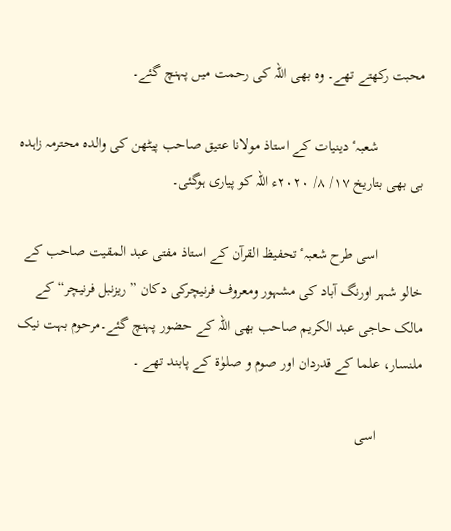محبت رکھتے تھے۔ وہ بھی اللہ کی رحمت میں پہنچ گئے۔

            شعبہٴ دینیات کے استاذ مولانا عتیق صاحب پیٹھن کی والدہ محترمہ زاہدہ بی بھی بتاریخ ۱۷/ ۸/ ۲۰۲۰ء اللہ کو پیاری ہوگئی۔

            اسی طرح شعبہٴ تحفیظ القرآن کے استاذ مفتی عبد المقیت صاحب کے خالو شہر اورنگ آباد کی مشہور ومعروف فرنیچرکی دکان ” ریزنبل فرنیچر“ کے مالک حاجی عبد الکریم صاحب بھی اللہ کے حضور پہنچ گئے۔مرحوم بہت نیک ملنسار، علما کے قدردان اور صوم و صلوٰة کے پابند تھے ۔

            اسی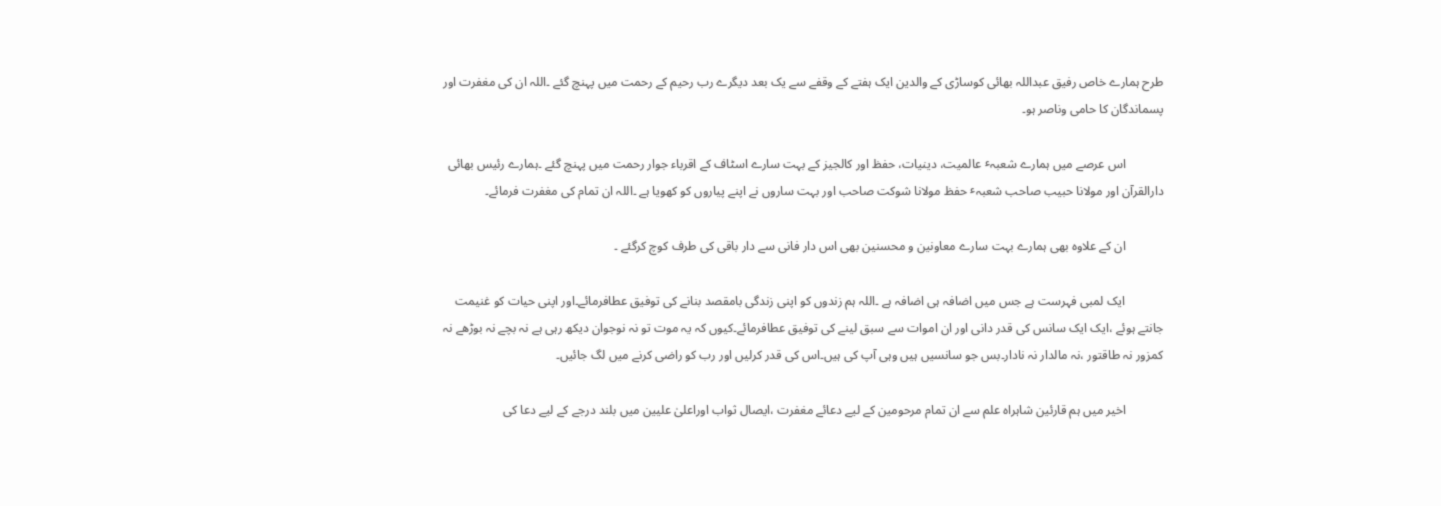طرح ہمارے خاص رفیق عبداللہ بھائی کوساڑی کے والدین ایک ہفتے کے وقفے سے یک بعد دیگرے رب رحیم کے رحمت میں پہنچ گئے ۔اللہ ان کی مغفرت اور پسماندگان کا حامی وناصر ہو۔

            اس عرصے میں ہمارے شعبہٴ عالمیت، دینیات، حفظ اور کالجیز کے بہت سارے اسٹاف کے اقرباء جوار رحمت میں پہنچ گئے ۔ہمارے رئیس بھائی دارالقرآن اور مولانا حبیب صاحب شعبہٴ حفظ مولانا شوکت صاحب اور بہت ساروں نے اپنے پیاروں کو کھویا ہے ۔اللہ ان تمام کی مغفرت فرمائے۔

            ان کے علاوہ بھی ہمارے بہت سارے معاونین و محسنین بھی اس دار فانی سے دار باقی کی طرف کوچ کرگئے ۔

            ایک لمبی فہرست ہے جس میں اضافہ ہی اضافہ ہے ۔اللہ ہم زندوں کو اپنی زندگی بامقصد بنانے کی توفیق عطافرمائے۔اور اپنی حیات کو غنیمت جانتے ہوئے ،ایک ایک سانس کی قدر دانی اور ان اموات سے سبق لینے کی توفیق عطافرمائے۔کیوں کہ یہ موت تو نہ نوجوان دیکھ رہی ہے نہ بچے نہ بوڑھے نہ کمزور نہ طاقتور ،نہ مالدار نہ نادار۔بس جو سانسیں ہیں وہی آپ کی ہیں۔اس کی قدر کرلیں اور رب کو راضی کرنے میں لگ جائیں۔

            اخیر میں ہم قارئین شاہراہ علم سے ان تمام مرحومین کے لیے دعائے مغفرت ،ایصال ثواب اوراعلیٰ علیین میں بلند درجے کے لیے دعا کی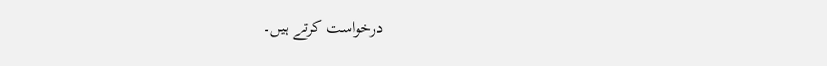درخواست کرتے ہیں۔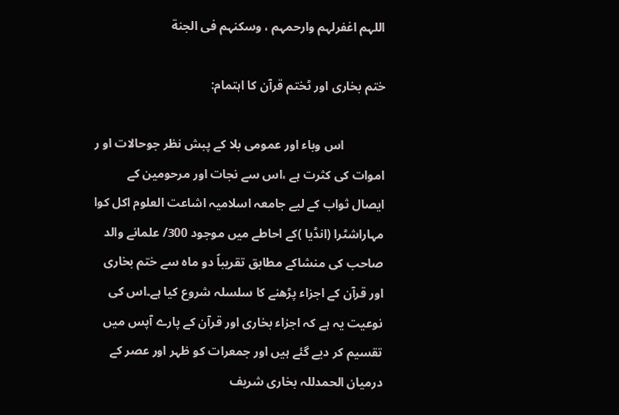اللہم اغفرلہم وارحمہم ، وسکنہم فی الجنة

ختم بخاری اور ٹختم قرآن کا اہتمام:

             اس وباء اور عمومی بلا کے پبش نظر جوحالات او ر اموات کی کثرت ہے ،اس سے نجات اور مرحومین کے ایصال ثواب کے لیے جامعہ اسلامیہ اشاعت العلوم اکل کوا مہاراشٹرا (انڈیا )کے احاطے میں موجود 300/ علمانے والد صاحب کی منشاکے مطابق تقریباً دو ماہ سے ختم بخاری اور قرآن کے اجزاء پڑھنے کا سلسلہ شروع کیا ہے۔اس کی نوعیت یہ ہے کہ اجزاء بخاری اور قرآن کے پارے آپس میں تقسیم کر دیے گئے ہیں اور جمعرات کو ظہر اور عصر کے درمیان الحمدللہ بخاری شریف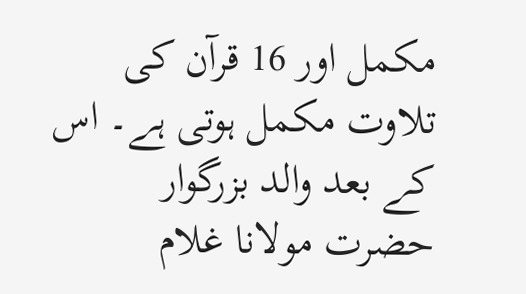مکمل اور 16 قرآن کی تلاوت مکمل ہوتی ہے۔ اس کے بعد والد بزرگوار حضرت مولانا غلام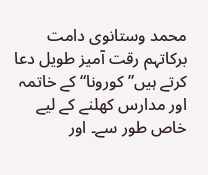محمد وستانوی دامت برکاتہم رقت آمیز طویل دعا کرتے ہیں” کورونا“ کے خاتمہ اور مدارس کھلنے کے لیے خاص طور سے۔ اور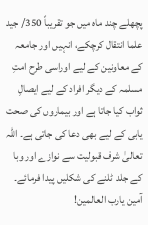پچھلے چند ماہ میں جو تقریباً 350/ جید علما انتقال کرچکے، انہیں اور جامعہ کے معاونین کے لیے اوراسی طرح امتِ مسلمہ کے دیگر افراد کے لیے ایصالِ ثواب کیا جاتا ہے اور بیماروں کی صحت یابی کے لیے بھی دعا کی جاتی ہے۔ اللہ تعالیٰ شرف قبولیت سے نوازے اور وبا کے جلد ٹلنے کی شکلیں پیدا فرمائے۔ آمین یارب العالمین!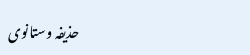حذیفہ وستانوی